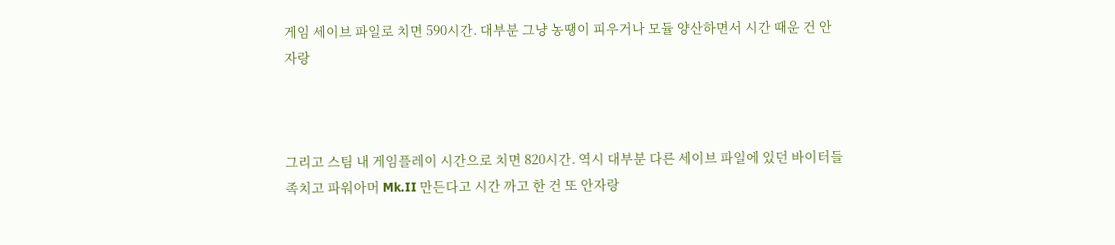게임 세이브 파일로 치면 590시간. 대부분 그냥 농땡이 피우거나 모듈 양산하면서 시간 때운 건 안자랑



그리고 스팀 내 게임플레이 시간으로 치면 820시간. 역시 대부분 다른 세이브 파일에 있던 바이터들 족치고 파워아머 Mk.II 만든다고 시간 까고 한 건 또 안자랑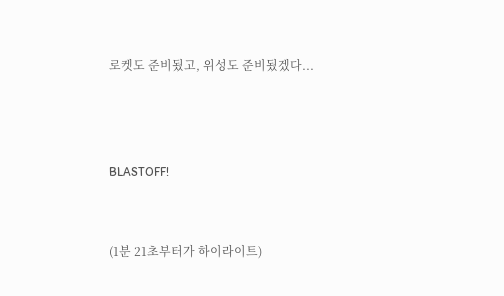로켓도 준비됬고, 위성도 준비됬겠다...



BLASTOFF!


(1분 21초부터가 하이라이트)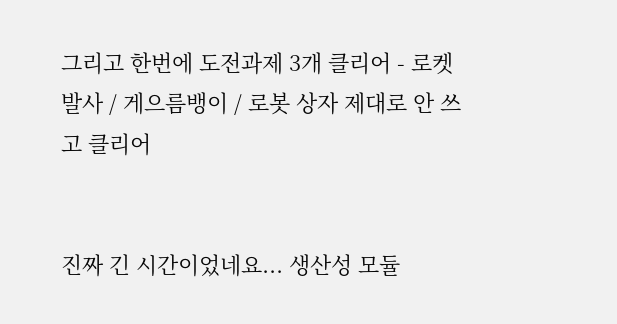그리고 한번에 도전과제 3개 클리어 - 로켓 발사 / 게으름뱅이 / 로봇 상자 제대로 안 쓰고 클리어


진짜 긴 시간이었네요... 생산성 모듈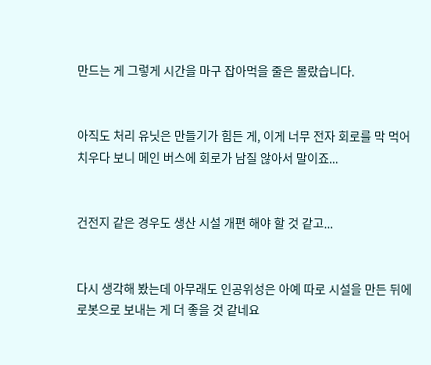만드는 게 그렇게 시간을 마구 잡아먹을 줄은 몰랐습니다.


아직도 처리 유닛은 만들기가 힘든 게, 이게 너무 전자 회로를 막 먹어치우다 보니 메인 버스에 회로가 남질 않아서 말이죠...


건전지 같은 경우도 생산 시설 개편 해야 할 것 같고...


다시 생각해 봤는데 아무래도 인공위성은 아예 따로 시설을 만든 뒤에 로봇으로 보내는 게 더 좋을 것 같네요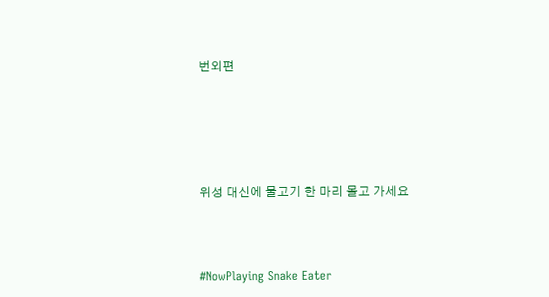번외편





위성 대신에 물고기 한 마리 몰고 가세요



#NowPlaying Snake Eater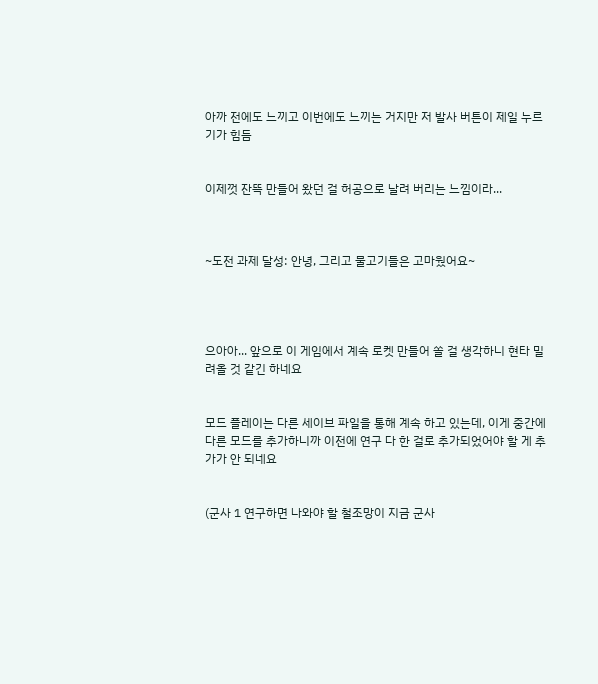아까 전에도 느끼고 이번에도 느끼는 거지만 저 발사 버튼이 제일 누르기가 힘듬


이제껏 잔뜩 만들어 왔던 걸 허공으로 날려 버리는 느낌이라...



~도전 과제 달성: 안녕, 그리고 물고기들은 고마웠어요~




으아아... 앞으로 이 게임에서 계속 로켓 만들어 쏠 걸 생각하니 현타 밀려올 것 같긴 하네요


모드 플레이는 다른 세이브 파일을 통해 계속 하고 있는데, 이게 중간에 다른 모드를 추가하니까 이전에 연구 다 한 걸로 추가되었어야 할 게 추가가 안 되네요


(군사 1 연구하면 나와야 할 철조망이 지금 군사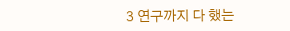3 연구까지 다 했는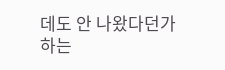데도 안 나왔다던가 하는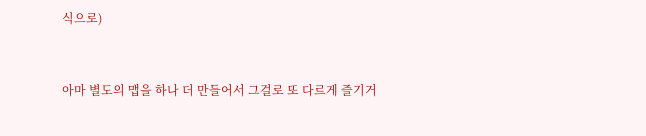식으로)


아마 별도의 맵을 하나 더 만들어서 그걸로 또 다르게 즐기거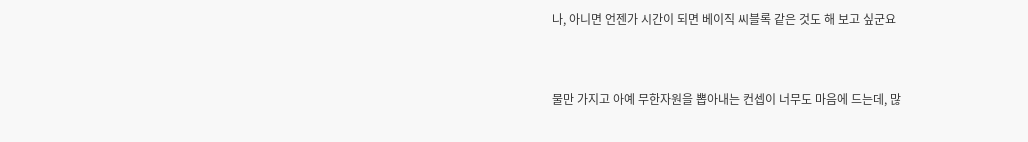나, 아니면 언젠가 시간이 되면 베이직 씨블록 같은 것도 해 보고 싶군요


물만 가지고 아예 무한자원을 뽑아내는 컨셉이 너무도 마음에 드는데, 많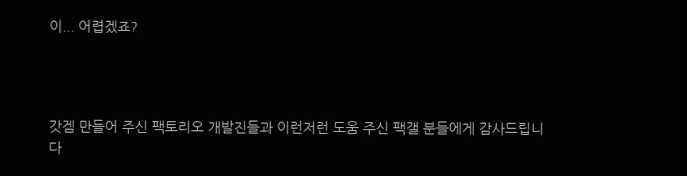이... 어렵겠죠?




갓겜 만들어 주신 팩토리오 개발진들과 이런저런 도움 주신 팩갤 분들에게 감사드립니다